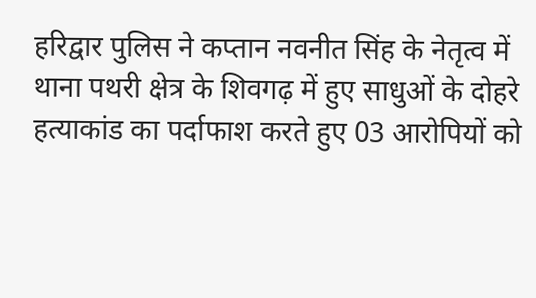हरिद्वार पुलिस ने कप्तान नवनीत सिंह के नेतृत्व में थाना पथरी क्षेत्र के शिवगढ़ में हुए साधुओं के दोहरे हत्याकांड का पर्दाफाश करते हुए 03 आरोपियों को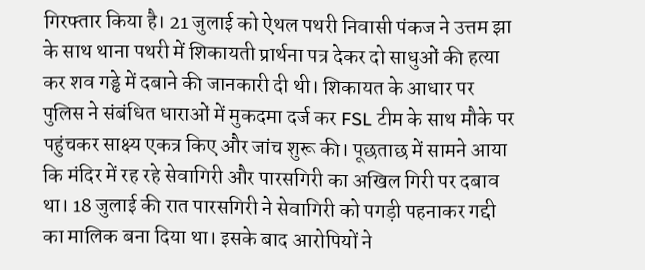गिरफ्तार किया है। 21 जुलाई को ऐथल पथरी निवासी पंकज ने उत्तम झा के साथ थाना पथरी में शिकायती प्रार्थना पत्र देकर दो साधुओं की हत्या कर शव गड्ढे में दबाने की जानकारी दी थी। शिकायत के आधार पर पुलिस ने संबंधित धाराओं में मुकदमा दर्ज कर FSL टीम के साथ मौके पर पहुंचकर साक्ष्य एकत्र किए और जांच शुरू की। पूछताछ में सामने आया कि मंदिर में रह रहे सेवागिरी और पारसगिरी का अखिल गिरी पर दबाव था। 18 जुलाई की रात पारसगिरी ने सेवागिरी को पगड़ी पहनाकर गद्दी का मालिक बना दिया था। इसके बाद आरोपियों ने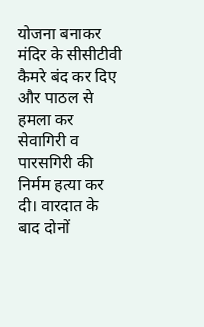योजना बनाकर मंदिर के सीसीटीवी कैमरे बंद कर दिए और पाठल से हमला कर सेवागिरी व पारसगिरी की निर्मम हत्या कर दी। वारदात के बाद दोनों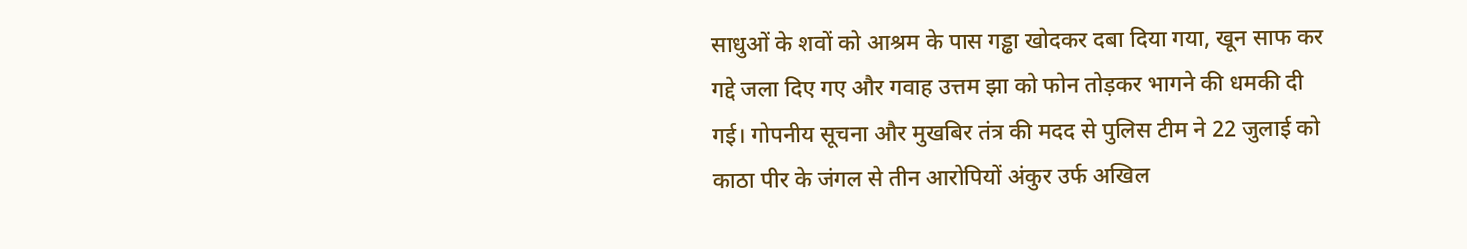साधुओं के शवों को आश्रम के पास गड्ढा खोदकर दबा दिया गया, खून साफ कर गद्दे जला दिए गए और गवाह उत्तम झा को फोन तोड़कर भागने की धमकी दी गई। गोपनीय सूचना और मुखबिर तंत्र की मदद से पुलिस टीम ने 22 जुलाई को काठा पीर के जंगल से तीन आरोपियों अंकुर उर्फ अखिल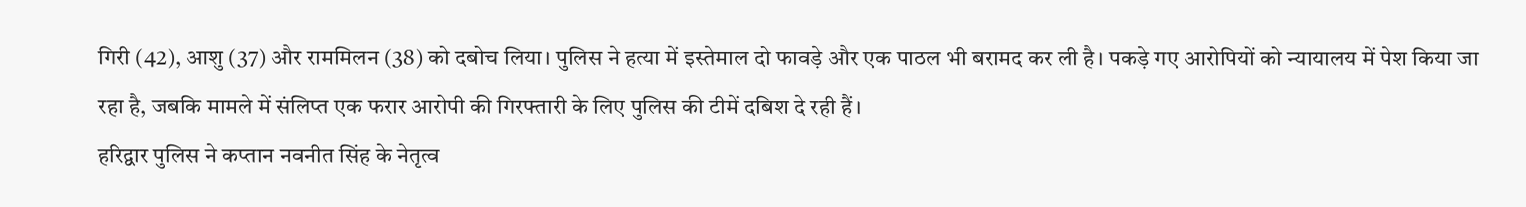गिरी (42), आशु (37) और राममिलन (38) को दबोच लिया। पुलिस ने हत्या में इस्तेमाल दो फावड़े और एक पाठल भी बरामद कर ली है। पकड़े गए आरोपियों को न्यायालय में पेश किया जा रहा है, जबकि मामले में संलिप्त एक फरार आरोपी की गिरफ्तारी के लिए पुलिस की टीमें दबिश दे रही हैं।
हरिद्वार पुलिस ने कप्तान नवनीत सिंह के नेतृत्व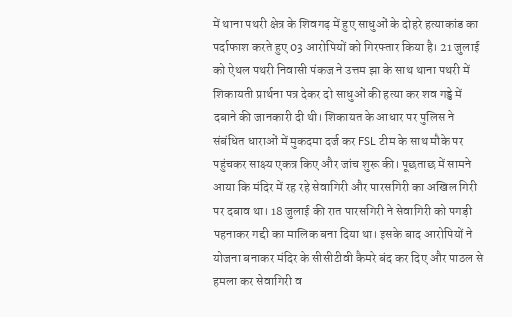में थाना पथरी क्षेत्र के शिवगढ़ में हुए साधुओं के दोहरे हत्याकांड का पर्दाफाश करते हुए 03 आरोपियों को गिरफ्तार किया है। 21 जुलाई को ऐथल पथरी निवासी पंकज ने उत्तम झा के साथ थाना पथरी में शिकायती प्रार्थना पत्र देकर दो साधुओं की हत्या कर शव गड्ढे में दबाने की जानकारी दी थी। शिकायत के आधार पर पुलिस ने संबंधित धाराओं में मुकदमा दर्ज कर FSL टीम के साथ मौके पर पहुंचकर साक्ष्य एकत्र किए और जांच शुरू की। पूछताछ में सामने आया कि मंदिर में रह रहे सेवागिरी और पारसगिरी का अखिल गिरी पर दबाव था। 18 जुलाई की रात पारसगिरी ने सेवागिरी को पगड़ी पहनाकर गद्दी का मालिक बना दिया था। इसके बाद आरोपियों ने योजना बनाकर मंदिर के सीसीटीवी कैमरे बंद कर दिए और पाठल से हमला कर सेवागिरी व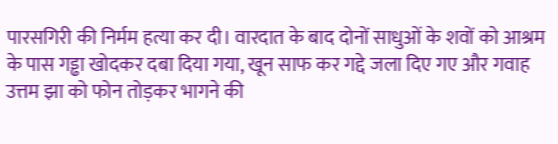पारसगिरी की निर्मम हत्या कर दी। वारदात के बाद दोनों साधुओं के शवों को आश्रम के पास गड्ढा खोदकर दबा दिया गया, खून साफ कर गद्दे जला दिए गए और गवाह उत्तम झा को फोन तोड़कर भागने की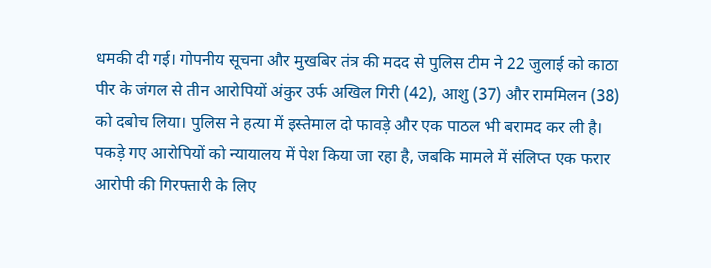धमकी दी गई। गोपनीय सूचना और मुखबिर तंत्र की मदद से पुलिस टीम ने 22 जुलाई को काठा पीर के जंगल से तीन आरोपियों अंकुर उर्फ अखिल गिरी (42), आशु (37) और राममिलन (38) को दबोच लिया। पुलिस ने हत्या में इस्तेमाल दो फावड़े और एक पाठल भी बरामद कर ली है। पकड़े गए आरोपियों को न्यायालय में पेश किया जा रहा है, जबकि मामले में संलिप्त एक फरार आरोपी की गिरफ्तारी के लिए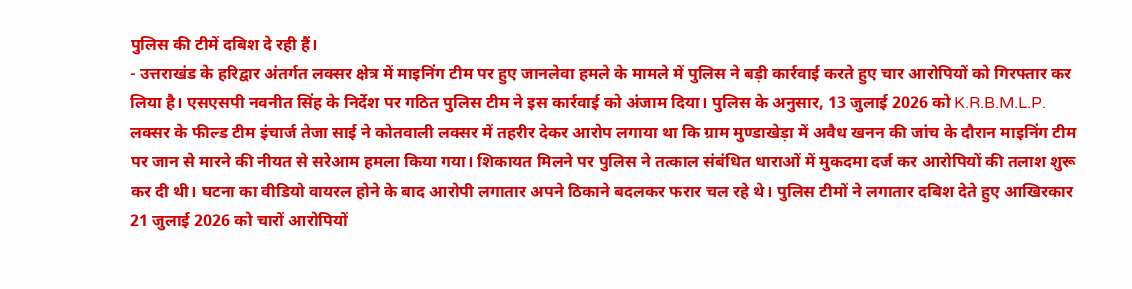पुलिस की टीमें दबिश दे रही हैं।
- उत्तराखंड के हरिद्वार अंतर्गत लक्सर क्षेत्र में माइनिंग टीम पर हुए जानलेवा हमले के मामले में पुलिस ने बड़ी कार्रवाई करते हुए चार आरोपियों को गिरफ्तार कर लिया है। एसएसपी नवनीत सिंह के निर्देश पर गठित पुलिस टीम ने इस कार्रवाई को अंजाम दिया। पुलिस के अनुसार, 13 जुलाई 2026 को K.R.B.M.L.P. लक्सर के फील्ड टीम इंचार्ज तेजा साई ने कोतवाली लक्सर में तहरीर देकर आरोप लगाया था कि ग्राम मुण्डाखेड़ा में अवैध खनन की जांच के दौरान माइनिंग टीम पर जान से मारने की नीयत से सरेआम हमला किया गया। शिकायत मिलने पर पुलिस ने तत्काल संबंधित धाराओं में मुकदमा दर्ज कर आरोपियों की तलाश शुरू कर दी थी। घटना का वीडियो वायरल होने के बाद आरोपी लगातार अपने ठिकाने बदलकर फरार चल रहे थे। पुलिस टीमों ने लगातार दबिश देते हुए आखिरकार 21 जुलाई 2026 को चारों आरोपियों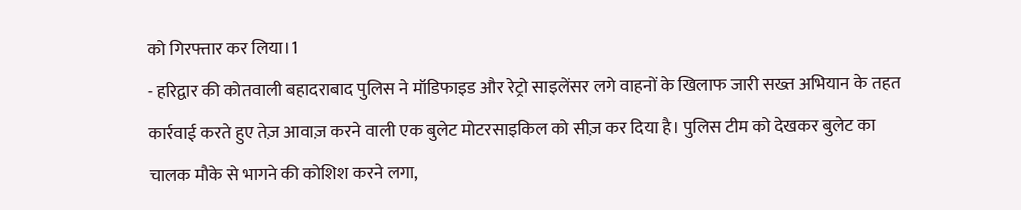को गिरफ्तार कर लिया।1
- हरिद्वार की कोतवाली बहादराबाद पुलिस ने मॉडिफाइड और रेट्रो साइलेंसर लगे वाहनों के खिलाफ जारी सख्त अभियान के तहत कार्रवाई करते हुए तेज़ आवाज़ करने वाली एक बुलेट मोटरसाइकिल को सीज़ कर दिया है। पुलिस टीम को देखकर बुलेट का चालक मौके से भागने की कोशिश करने लगा,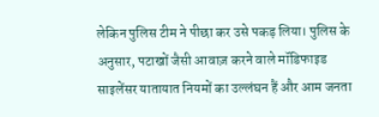लेकिन पुलिस टीम ने पीछा कर उसे पकड़ लिया। पुलिस के अनुसार, पटाखों जैसी आवाज़ करने वाले मॉडिफाइड साइलेंसर यातायात नियमों का उल्लंघन हैं और आम जनता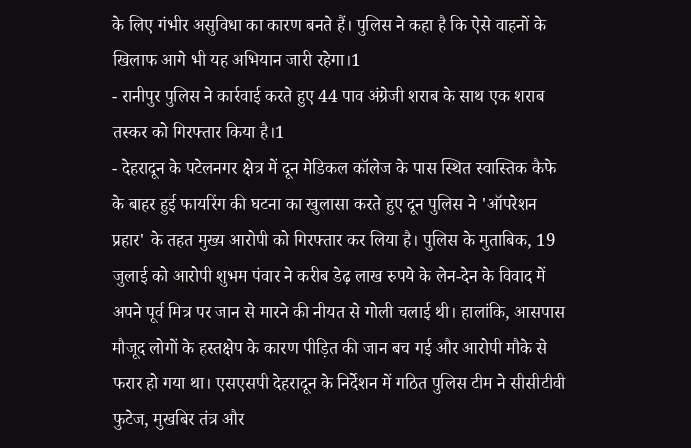के लिए गंभीर असुविधा का कारण बनते हैं। पुलिस ने कहा है कि ऐसे वाहनों के खिलाफ आगे भी यह अभियान जारी रहेगा।1
- रानीपुर पुलिस ने कार्रवाई करते हुए 44 पाव अंग्रेजी शराब के साथ एक शराब तस्कर को गिरफ्तार किया है।1
- देहरादून के पटेलनगर क्षेत्र में दून मेडिकल कॉलेज के पास स्थित स्वास्तिक कैफे के बाहर हुई फायरिंग की घटना का खुलासा करते हुए दून पुलिस ने 'ऑपरेशन प्रहार' के तहत मुख्य आरोपी को गिरफ्तार कर लिया है। पुलिस के मुताबिक, 19 जुलाई को आरोपी शुभम पंवार ने करीब डेढ़ लाख रुपये के लेन-देन के विवाद में अपने पूर्व मित्र पर जान से मारने की नीयत से गोली चलाई थी। हालांकि, आसपास मौजूद लोगों के हस्तक्षेप के कारण पीड़ित की जान बच गई और आरोपी मौके से फरार हो गया था। एसएसपी देहरादून के निर्देशन में गठित पुलिस टीम ने सीसीटीवी फुटेज, मुखबिर तंत्र और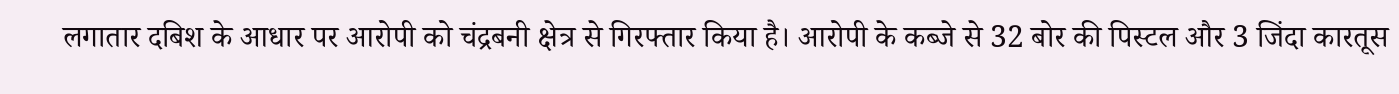लगातार दबिश के आधार पर आरोपी को चंद्रबनी क्षेत्र से गिरफ्तार किया है। आरोपी के कब्जे से 32 बोर की पिस्टल और 3 जिंदा कारतूस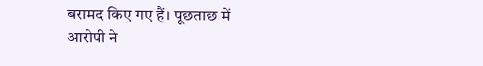बरामद किए गए हैं। पूछताछ में आरोपी ने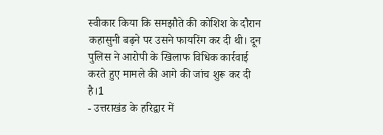स्वीकार किया कि समझौते की कोशिश के दौरान कहासुनी बढ़ने पर उसने फायरिंग कर दी थी। दून पुलिस ने आरोपी के खिलाफ विधिक कार्रवाई करते हुए मामले की आगे की जांच शुरू कर दी है।1
- उत्तराखंड के हरिद्वार में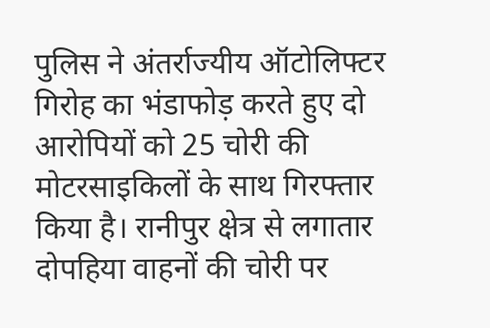पुलिस ने अंतर्राज्यीय ऑटोलिफ्टर गिरोह का भंडाफोड़ करते हुए दो आरोपियों को 25 चोरी की मोटरसाइकिलों के साथ गिरफ्तार किया है। रानीपुर क्षेत्र से लगातार दोपहिया वाहनों की चोरी पर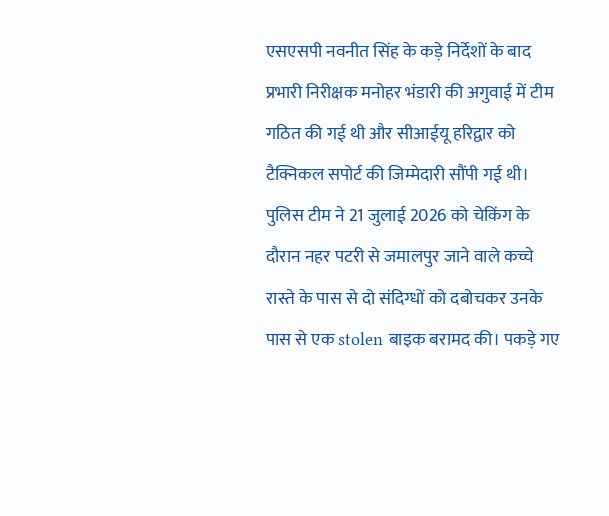एसएसपी नवनीत सिंह के कड़े निर्देशों के बाद प्रभारी निरीक्षक मनोहर भंडारी की अगुवाई में टीम गठित की गई थी और सीआईयू हरिद्वार को टैक्निकल सपोर्ट की जिम्मेदारी सौंपी गई थी। पुलिस टीम ने 21 जुलाई 2026 को चेकिंग के दौरान नहर पटरी से जमालपुर जाने वाले कच्चे रास्ते के पास से दो संदिग्धों को दबोचकर उनके पास से एक stolen बाइक बरामद की। पकड़े गए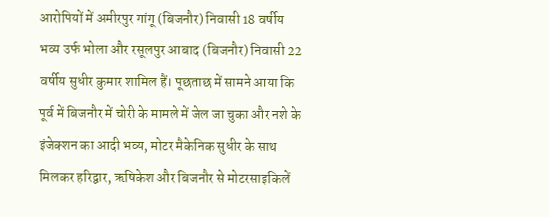आरोपियों में अमीरपुर गांगू (बिजनौर) निवासी 18 वर्षीय भव्य उर्फ भोला और रसूलपुर आबाद (बिजनौर) निवासी 22 वर्षीय सुधीर कुमार शामिल हैं। पूछताछ में सामने आया कि पूर्व में बिजनौर में चोरी के मामले में जेल जा चुका और नशे के इंजेक्शन का आदी भव्य, मोटर मैकेनिक सुधीर के साथ मिलकर हरिद्वार, ऋषिकेश और बिजनौर से मोटरसाइकिलें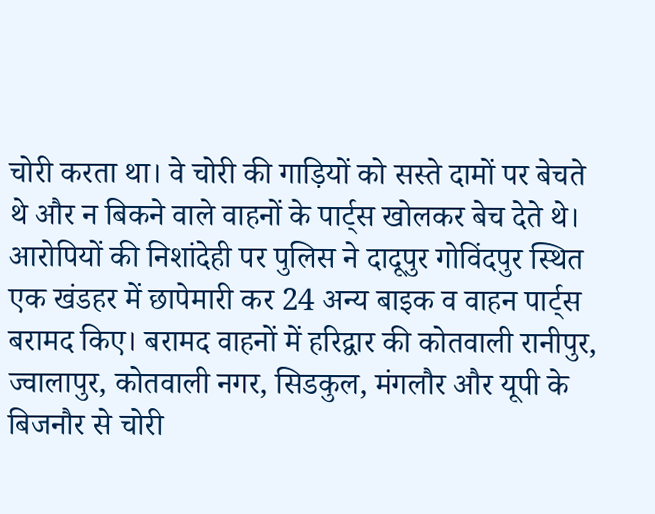चोरी करता था। वे चोरी की गाड़ियों को सस्ते दामों पर बेचते थे और न बिकने वाले वाहनों के पार्ट्स खोलकर बेच देते थे। आरोपियों की निशांदेही पर पुलिस ने दादूपुर गोविंदपुर स्थित एक खंडहर में छापेमारी कर 24 अन्य बाइक व वाहन पार्ट्स बरामद किए। बरामद वाहनों में हरिद्वार की कोतवाली रानीपुर, ज्वालापुर, कोतवाली नगर, सिडकुल, मंगलौर और यूपी के बिजनौर से चोरी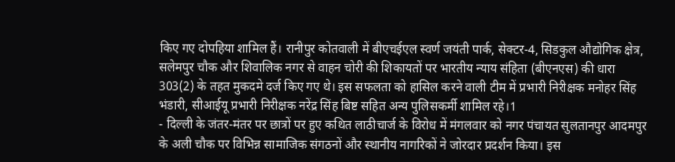किए गए दोपहिया शामिल हैं। रानीपुर कोतवाली में बीएचईएल स्वर्ण जयंती पार्क, सेक्टर-4, सिडकुल औद्योगिक क्षेत्र, सलेमपुर चौक और शिवालिक नगर से वाहन चोरी की शिकायतों पर भारतीय न्याय संहिता (बीएनएस) की धारा 303(2) के तहत मुकदमे दर्ज किए गए थे। इस सफलता को हासिल करने वाली टीम में प्रभारी निरीक्षक मनोहर सिंह भंडारी, सीआईयू प्रभारी निरीक्षक नरेंद्र सिंह बिष्ट सहित अन्य पुलिसकर्मी शामिल रहे।1
- दिल्ली के जंतर-मंतर पर छात्रों पर हुए कथित लाठीचार्ज के विरोध में मंगलवार को नगर पंचायत सुलतानपुर आदमपुर के अली चौक पर विभिन्न सामाजिक संगठनों और स्थानीय नागरिकों ने जोरदार प्रदर्शन किया। इस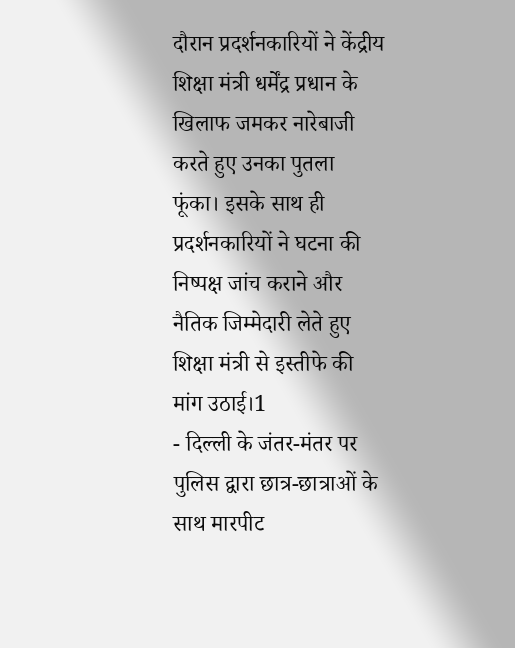दौरान प्रदर्शनकारियों ने केंद्रीय शिक्षा मंत्री धर्मेंद्र प्रधान के खिलाफ जमकर नारेबाजी करते हुए उनका पुतला फूंका। इसके साथ ही प्रदर्शनकारियों ने घटना की निष्पक्ष जांच कराने और नैतिक जिम्मेदारी लेते हुए शिक्षा मंत्री से इस्तीफे की मांग उठाई।1
- दिल्ली के जंतर-मंतर पर पुलिस द्वारा छात्र-छात्राओं के साथ मारपीट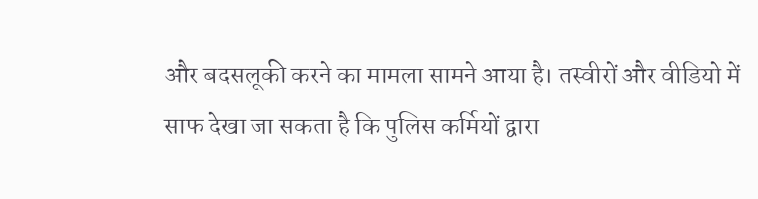और बदसलूकी करने का मामला सामने आया है। तस्वीरों और वीडियो में साफ देखा जा सकता है कि पुलिस कर्मियों द्वारा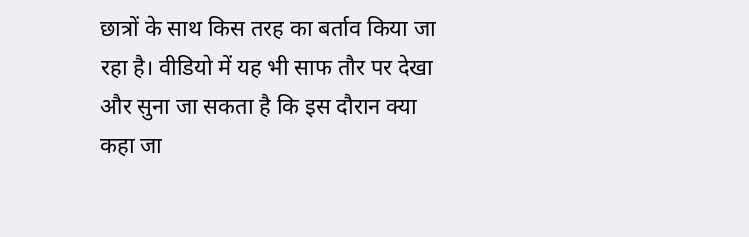छात्रों के साथ किस तरह का बर्ताव किया जा रहा है। वीडियो में यह भी साफ तौर पर देखा और सुना जा सकता है कि इस दौरान क्या कहा जा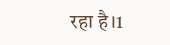रहा है।1